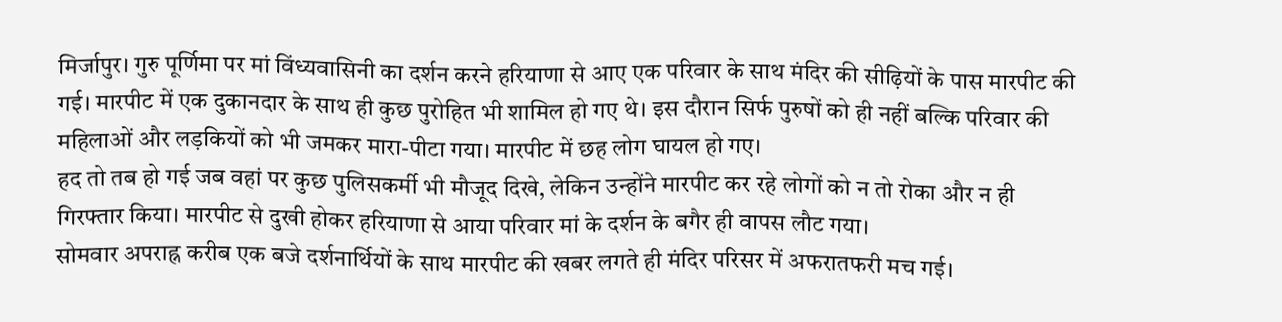मिर्जापुर। गुरु पूर्णिमा पर मां विंध्यवासिनी का दर्शन करने हरियाणा से आए एक परिवार के साथ मंदिर की सीढ़ियों के पास मारपीट की गई। मारपीट में एक दुकानदार के साथ ही कुछ पुरोहित भी शामिल हो गए थे। इस दौरान सिर्फ पुरुषों को ही नहीं बल्कि परिवार की महिलाओं और लड़कियों को भी जमकर मारा-पीटा गया। मारपीट में छह लोग घायल हो गए।
हद तो तब हो गई जब वहां पर कुछ पुलिसकर्मी भी मौजूद दिखे, लेकिन उन्होंने मारपीट कर रहे लोगों को न तो रोका और न ही गिरफ्तार किया। मारपीट से दुखी होकर हरियाणा से आया परिवार मां के दर्शन के बगैर ही वापस लौट गया।
सोमवार अपराह्न करीब एक बजे दर्शनार्थियों के साथ मारपीट की खबर लगते ही मंदिर परिसर में अफरातफरी मच गई।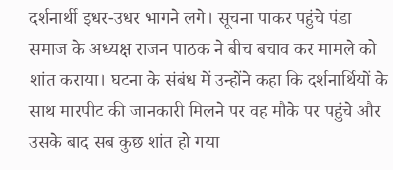दर्शनार्थी इधर-उधर भागने लगे। सूचना पाकर पहुंचे पंडा समाज के अध्यक्ष राजन पाठक ने बीच बचाव कर मामले को शांत कराया। घटना के संबंध में उन्होंने कहा कि दर्शनार्थियों के साथ मारपीट की जानकारी मिलने पर वह मौके पर पहुंचे और उसके बाद सब कुछ शांत हो गया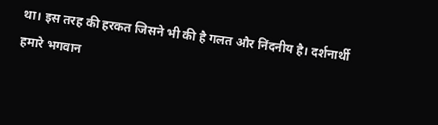था। इस तरह की हरकत जिसने भी की है गलत और निंदनीय है। दर्शनार्थी हमारे भगवान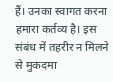हैं। उनका स्वागत करना हमारा कर्तव्य है। इस संबंध में तहरीर न मिलने से मुकदमा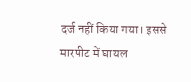दर्ज नहीं किया गया। इससे मारपीट में घायल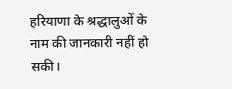हरियाणा के श्रद्धालुओं के नाम की जानकारी नहीं हो सकी।